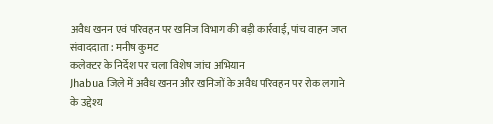अवैध खनन एवं परिवहन पर खनिज विभाग की बड़ी कार्रवाई, पांच वाहन जप्त
संवाददाता : मनीष कुमट
कलेक्टर के निर्देश पर चला विशेष जांच अभियान
Jhabua जिले में अवैध खनन और खनिजों के अवैध परिवहन पर रोक लगाने के उद्देश्य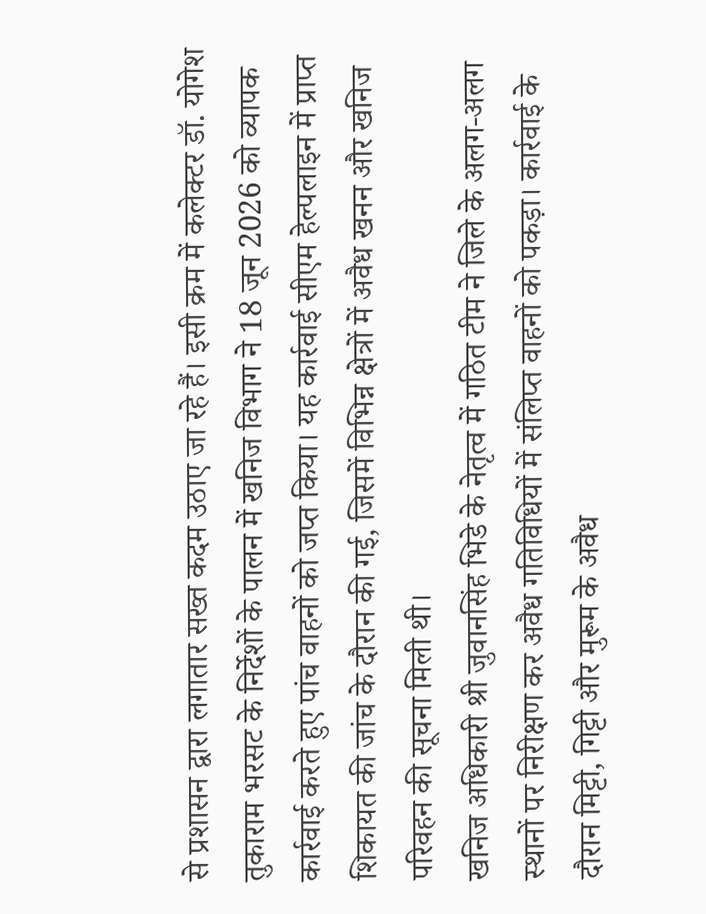से प्रशासन द्वारा लगातार सख्त कदम उठाए जा रहे हैं। इसी क्रम में कलेक्टर डॉ. योगेश तुकाराम भरसट के निर्देशों के पालन में खनिज विभाग ने 18 जून 2026 को व्यापक कार्रवाई करते हुए पांच वाहनों को जप्त किया। यह कार्रवाई सीएम हेल्पलाइन में प्राप्त शिकायत की जांच के दौरान की गई, जिसमें विभिन्न क्षेत्रों में अवैध खनन और खनिज परिवहन की सूचना मिली थी।
खनिज अधिकारी श्री जुवानसिंह भिडे के नेतृत्व में गठित टीम ने जिले के अलग-अलग स्थानों पर निरीक्षण कर अवैध गतिविधियों में संलिप्त वाहनों को पकड़ा। कार्रवाई के दौरान मिट्टी, गिट्टी और मुरूम के अवैध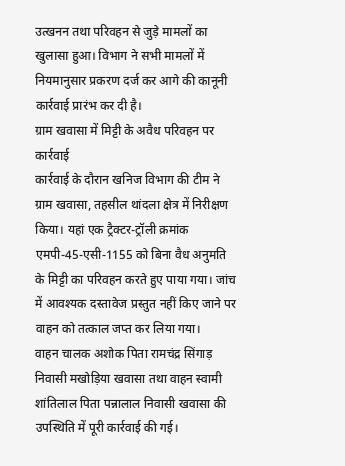उत्खनन तथा परिवहन से जुड़े मामलों का खुलासा हुआ। विभाग ने सभी मामलों में नियमानुसार प्रकरण दर्ज कर आगे की कानूनी कार्रवाई प्रारंभ कर दी है।
ग्राम खवासा में मिट्टी के अवैध परिवहन पर कार्रवाई
कार्रवाई के दौरान खनिज विभाग की टीम ने ग्राम खवासा, तहसील थांदला क्षेत्र में निरीक्षण किया। यहां एक ट्रैक्टर-ट्रॉली क्रमांक एमपी-45-एसी-1155 को बिना वैध अनुमति के मिट्टी का परिवहन करते हुए पाया गया। जांच में आवश्यक दस्तावेज प्रस्तुत नहीं किए जाने पर वाहन को तत्काल जप्त कर लिया गया।
वाहन चालक अशोक पिता रामचंद्र सिंगाड़ निवासी मखोड़िया खवासा तथा वाहन स्वामी शांतिलाल पिता पन्नालाल निवासी खवासा की उपस्थिति में पूरी कार्रवाई की गई।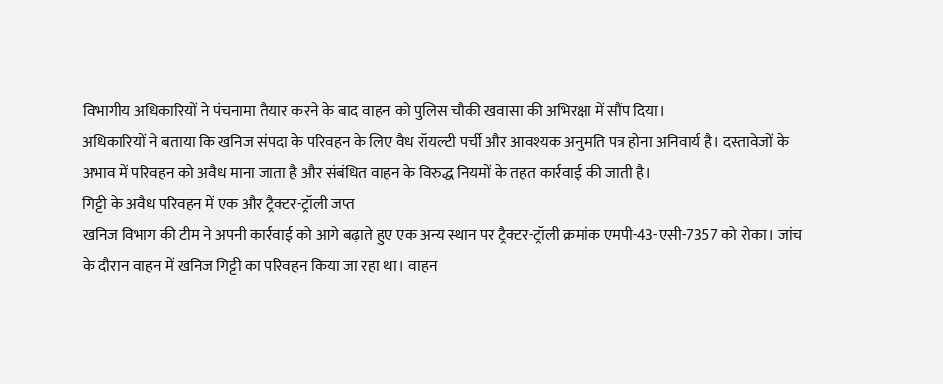विभागीय अधिकारियों ने पंचनामा तैयार करने के बाद वाहन को पुलिस चौकी खवासा की अभिरक्षा में सौंप दिया।
अधिकारियों ने बताया कि खनिज संपदा के परिवहन के लिए वैध रॉयल्टी पर्ची और आवश्यक अनुमति पत्र होना अनिवार्य है। दस्तावेजों के अभाव में परिवहन को अवैध माना जाता है और संबंधित वाहन के विरुद्ध नियमों के तहत कार्रवाई की जाती है।
गिट्टी के अवैध परिवहन में एक और ट्रैक्टर-ट्रॉली जप्त
खनिज विभाग की टीम ने अपनी कार्रवाई को आगे बढ़ाते हुए एक अन्य स्थान पर ट्रैक्टर-ट्रॉली क्रमांक एमपी-43-एसी-7357 को रोका। जांच के दौरान वाहन में खनिज गिट्टी का परिवहन किया जा रहा था। वाहन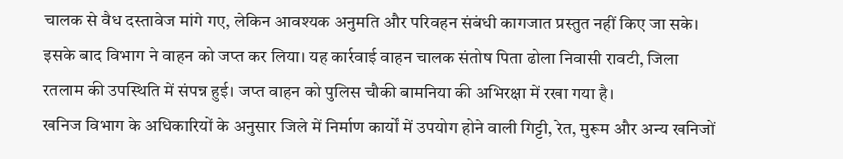चालक से वैध दस्तावेज मांगे गए, लेकिन आवश्यक अनुमति और परिवहन संबंधी कागजात प्रस्तुत नहीं किए जा सके।
इसके बाद विभाग ने वाहन को जप्त कर लिया। यह कार्रवाई वाहन चालक संतोष पिता ढोला निवासी रावटी, जिला रतलाम की उपस्थिति में संपन्न हुई। जप्त वाहन को पुलिस चौकी बामनिया की अभिरक्षा में रखा गया है।
खनिज विभाग के अधिकारियों के अनुसार जिले में निर्माण कार्यों में उपयोग होने वाली गिट्टी, रेत, मुरूम और अन्य खनिजों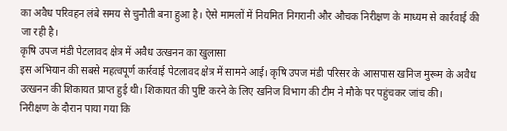का अवैध परिवहन लंबे समय से चुनौती बना हुआ है। ऐसे मामलों में नियमित निगरानी और औचक निरीक्षण के माध्यम से कार्रवाई की जा रही है।
कृषि उपज मंडी पेटलावद क्षेत्र में अवैध उत्खनन का खुलासा
इस अभियान की सबसे महत्वपूर्ण कार्रवाई पेटलावद क्षेत्र में सामने आई। कृषि उपज मंडी परिसर के आसपास खनिज मुरूम के अवैध उत्खनन की शिकायत प्राप्त हुई थी। शिकायत की पुष्टि करने के लिए खनिज विभाग की टीम ने मौके पर पहुंचकर जांच की।
निरीक्षण के दौरान पाया गया कि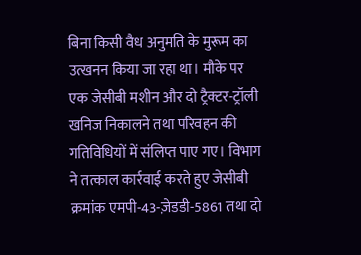बिना किसी वैध अनुमति के मुरूम का उत्खनन किया जा रहा था। मौके पर एक जेसीबी मशीन और दो ट्रैक्टर-ट्रॉली खनिज निकालने तथा परिवहन की गतिविधियों में संलिप्त पाए गए। विभाग ने तत्काल कार्रवाई करते हुए जेसीबी क्रमांक एमपी-43-ज़ेडडी-5861 तथा दो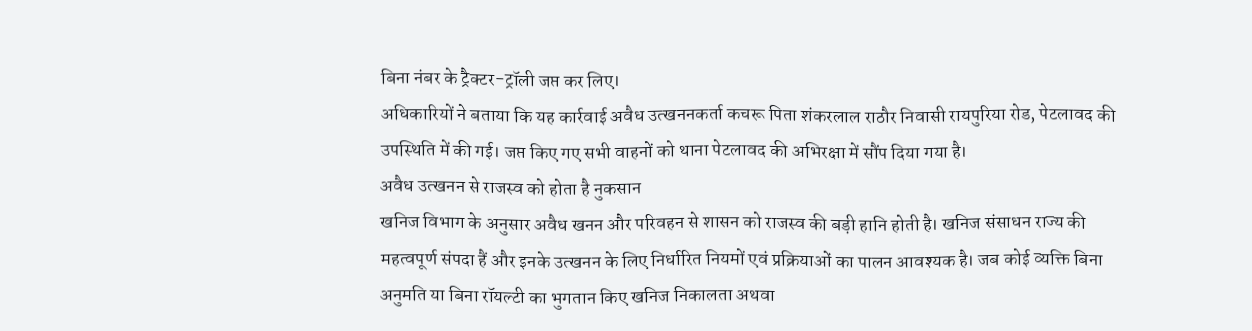बिना नंबर के ट्रैक्टर-ट्रॉली जप्त कर लिए।
अधिकारियों ने बताया कि यह कार्रवाई अवैध उत्खननकर्ता कचरू पिता शंकरलाल राठौर निवासी रायपुरिया रोड, पेटलावद की उपस्थिति में की गई। जप्त किए गए सभी वाहनों को थाना पेटलावद की अभिरक्षा में सौंप दिया गया है।
अवैध उत्खनन से राजस्व को होता है नुकसान
खनिज विभाग के अनुसार अवैध खनन और परिवहन से शासन को राजस्व की बड़ी हानि होती है। खनिज संसाधन राज्य की महत्वपूर्ण संपदा हैं और इनके उत्खनन के लिए निर्धारित नियमों एवं प्रक्रियाओं का पालन आवश्यक है। जब कोई व्यक्ति बिना अनुमति या बिना रॉयल्टी का भुगतान किए खनिज निकालता अथवा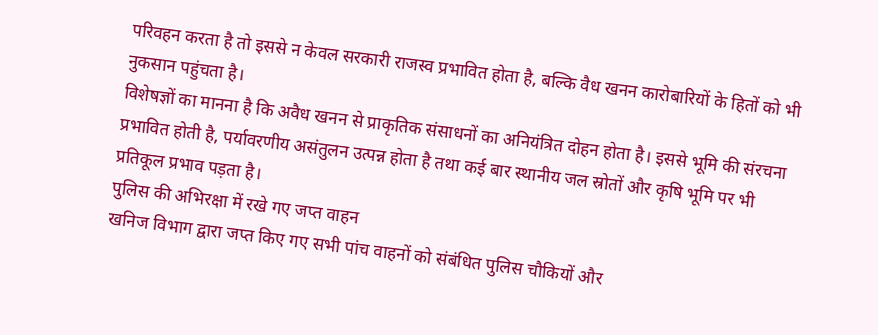परिवहन करता है तो इससे न केवल सरकारी राजस्व प्रभावित होता है, बल्कि वैध खनन कारोबारियों के हितों को भी नुकसान पहुंचता है।
विशेषज्ञों का मानना है कि अवैध खनन से प्राकृतिक संसाधनों का अनियंत्रित दोहन होता है। इससे भूमि की संरचना प्रभावित होती है, पर्यावरणीय असंतुलन उत्पन्न होता है तथा कई बार स्थानीय जल स्रोतों और कृषि भूमि पर भी प्रतिकूल प्रभाव पड़ता है।
पुलिस की अभिरक्षा में रखे गए जप्त वाहन
खनिज विभाग द्वारा जप्त किए गए सभी पांच वाहनों को संबंधित पुलिस चौकियों और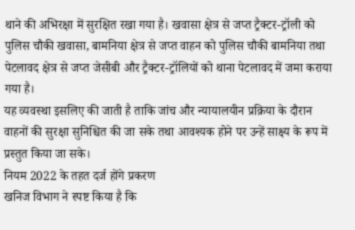थाने की अभिरक्षा में सुरक्षित रखा गया है। खवासा क्षेत्र से जप्त ट्रैक्टर-ट्रॉली को पुलिस चौकी खवासा, बामनिया क्षेत्र से जप्त वाहन को पुलिस चौकी बामनिया तथा पेटलावद क्षेत्र से जप्त जेसीबी और ट्रैक्टर-ट्रॉलियों को थाना पेटलावद में जमा कराया गया है।
यह व्यवस्था इसलिए की जाती है ताकि जांच और न्यायालयीन प्रक्रिया के दौरान वाहनों की सुरक्षा सुनिश्चित की जा सके तथा आवश्यक होने पर उन्हें साक्ष्य के रूप में प्रस्तुत किया जा सके।
नियम 2022 के तहत दर्ज होंगे प्रकरण
खनिज विभाग ने स्पष्ट किया है कि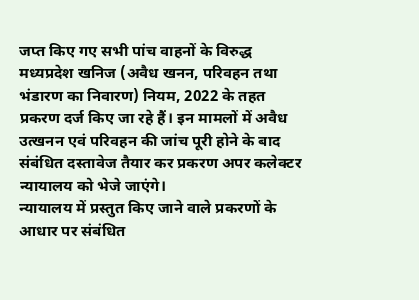जप्त किए गए सभी पांच वाहनों के विरुद्ध मध्यप्रदेश खनिज (अवैध खनन, परिवहन तथा भंडारण का निवारण) नियम, 2022 के तहत प्रकरण दर्ज किए जा रहे हैं। इन मामलों में अवैध उत्खनन एवं परिवहन की जांच पूरी होने के बाद संबंधित दस्तावेज तैयार कर प्रकरण अपर कलेक्टर न्यायालय को भेजे जाएंगे।
न्यायालय में प्रस्तुत किए जाने वाले प्रकरणों के आधार पर संबंधित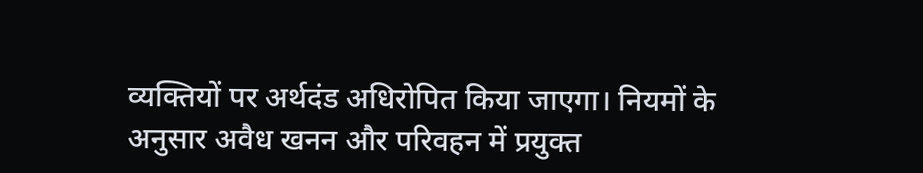व्यक्तियों पर अर्थदंड अधिरोपित किया जाएगा। नियमों के अनुसार अवैध खनन और परिवहन में प्रयुक्त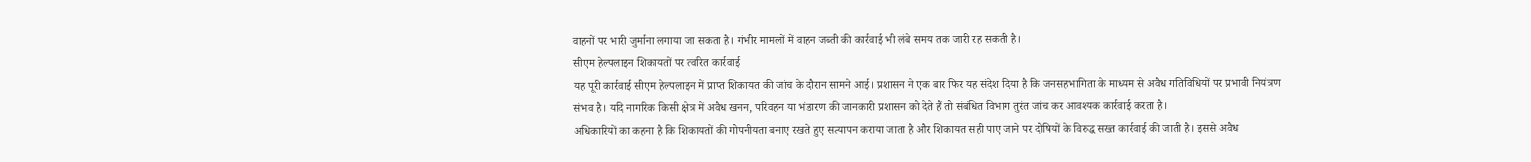वाहनों पर भारी जुर्माना लगाया जा सकता है। गंभीर मामलों में वाहन जब्ती की कार्रवाई भी लंबे समय तक जारी रह सकती है।
सीएम हेल्पलाइन शिकायतों पर त्वरित कार्रवाई
यह पूरी कार्रवाई सीएम हेल्पलाइन में प्राप्त शिकायत की जांच के दौरान सामने आई। प्रशासन ने एक बार फिर यह संदेश दिया है कि जनसहभागिता के माध्यम से अवैध गतिविधियों पर प्रभावी नियंत्रण संभव है। यदि नागरिक किसी क्षेत्र में अवैध खनन, परिवहन या भंडारण की जानकारी प्रशासन को देते हैं तो संबंधित विभाग तुरंत जांच कर आवश्यक कार्रवाई करता है।
अधिकारियों का कहना है कि शिकायतों की गोपनीयता बनाए रखते हुए सत्यापन कराया जाता है और शिकायत सही पाए जाने पर दोषियों के विरुद्ध सख्त कार्रवाई की जाती है। इससे अवैध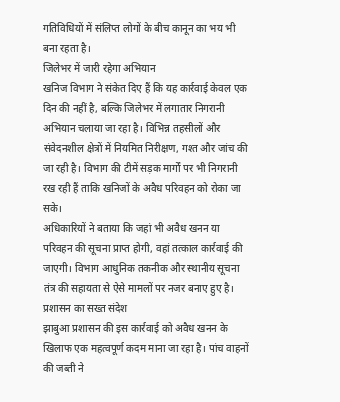गतिविधियों में संलिप्त लोगों के बीच कानून का भय भी बना रहता है।
जिलेभर में जारी रहेगा अभियान
खनिज विभाग ने संकेत दिए हैं कि यह कार्रवाई केवल एक दिन की नहीं है, बल्कि जिलेभर में लगातार निगरानी अभियान चलाया जा रहा है। विभिन्न तहसीलों और संवेदनशील क्षेत्रों में नियमित निरीक्षण, गश्त और जांच की जा रही है। विभाग की टीमें सड़क मार्गों पर भी निगरानी रख रही हैं ताकि खनिजों के अवैध परिवहन को रोका जा सके।
अधिकारियों ने बताया कि जहां भी अवैध खनन या परिवहन की सूचना प्राप्त होगी, वहां तत्काल कार्रवाई की जाएगी। विभाग आधुनिक तकनीक और स्थानीय सूचना तंत्र की सहायता से ऐसे मामलों पर नजर बनाए हुए है।
प्रशासन का सख्त संदेश
झाबुआ प्रशासन की इस कार्रवाई को अवैध खनन के खिलाफ एक महत्वपूर्ण कदम माना जा रहा है। पांच वाहनों की जब्ती ने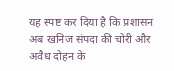यह स्पष्ट कर दिया है कि प्रशासन अब खनिज संपदा की चोरी और अवैध दोहन के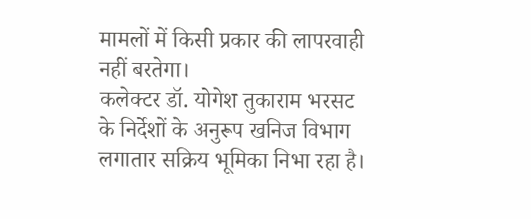मामलों में किसी प्रकार की लापरवाही नहीं बरतेगा।
कलेक्टर डॉ. योगेश तुकाराम भरसट के निर्देशों के अनुरूप खनिज विभाग लगातार सक्रिय भूमिका निभा रहा है।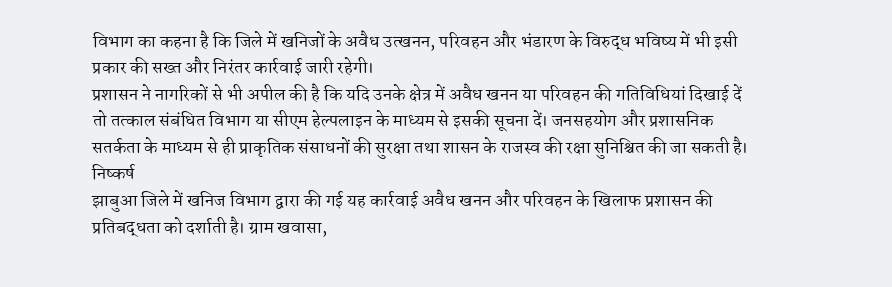विभाग का कहना है कि जिले में खनिजों के अवैध उत्खनन, परिवहन और भंडारण के विरुद्ध भविष्य में भी इसी प्रकार की सख्त और निरंतर कार्रवाई जारी रहेगी।
प्रशासन ने नागरिकों से भी अपील की है कि यदि उनके क्षेत्र में अवैध खनन या परिवहन की गतिविधियां दिखाई दें तो तत्काल संबंधित विभाग या सीएम हेल्पलाइन के माध्यम से इसकी सूचना दें। जनसहयोग और प्रशासनिक सतर्कता के माध्यम से ही प्राकृतिक संसाधनों की सुरक्षा तथा शासन के राजस्व की रक्षा सुनिश्चित की जा सकती है।
निष्कर्ष
झाबुआ जिले में खनिज विभाग द्वारा की गई यह कार्रवाई अवैध खनन और परिवहन के खिलाफ प्रशासन की प्रतिबद्धता को दर्शाती है। ग्राम खवासा,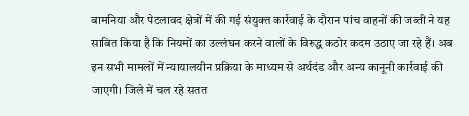बामनिया और पेटलावद क्षेत्रों में की गई संयुक्त कार्रवाई के दौरान पांच वाहनों की जब्ती ने यह साबित किया है कि नियमों का उल्लंघन करने वालों के विरुद्ध कठोर कदम उठाए जा रहे हैं। अब इन सभी मामलों में न्यायालयीन प्रक्रिया के माध्यम से अर्थदंड और अन्य कानूनी कार्रवाई की जाएगी। जिले में चल रहे सतत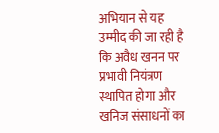अभियान से यह उम्मीद की जा रही है कि अवैध खनन पर प्रभावी नियंत्रण स्थापित होगा और खनिज संसाधनों का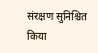संरक्षण सुनिश्चित किया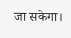जा सकेगा।